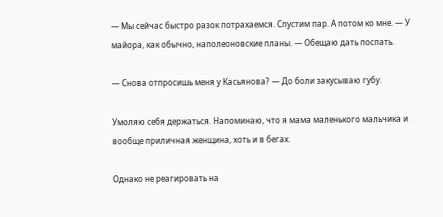— Мы сейчас быстро разок потрахаемся. Спустим пар. А потом ко мне. — У майора, как обычно, наполеоновские планы. — Обещаю дать поспать.

— Снова отпросишь меня у Касьянова? — До боли закусываю губу.

Умоляю себя держаться. Напоминаю, что я мама маленького мальчика и вообще приличная женщина, хоть и в бегах.

Однако не реагировать на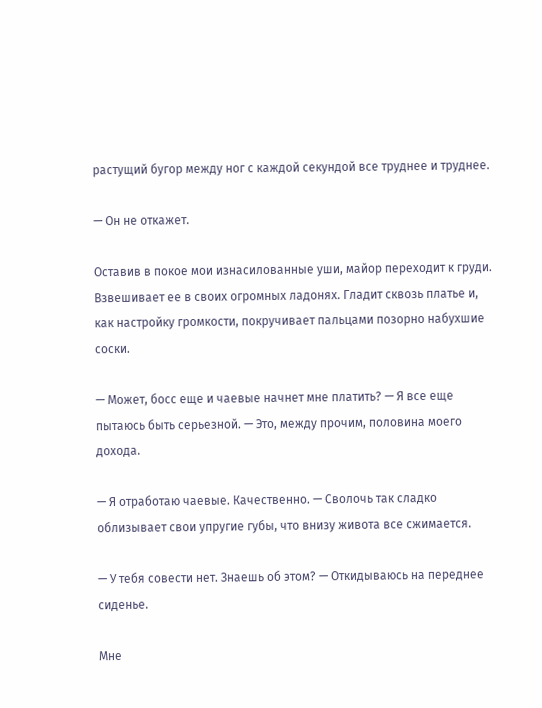растущий бугор между ног с каждой секундой все труднее и труднее.

— Он не откажет.

Оставив в покое мои изнасилованные уши, майор переходит к груди. Взвешивает ее в своих огромных ладонях. Гладит сквозь платье и, как настройку громкости, покручивает пальцами позорно набухшие соски.

— Может, босс еще и чаевые начнет мне платить? — Я все еще пытаюсь быть серьезной. — Это, между прочим, половина моего дохода.

— Я отработаю чаевые. Качественно. — Сволочь так сладко облизывает свои упругие губы, что внизу живота все сжимается.

— У тебя совести нет. Знаешь об этом? — Откидываюсь на переднее сиденье.

Мне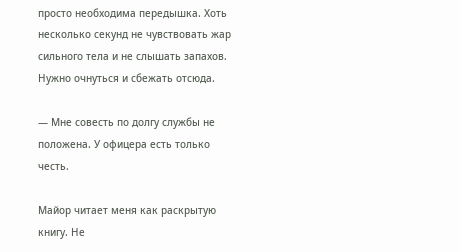просто необходима передышка. Хоть несколько секунд не чувствовать жар сильного тела и не слышать запахов. Нужно очнуться и сбежать отсюда.

— Мне совесть по долгу службы не положена. У офицера есть только честь.

Майор читает меня как раскрытую книгу. Не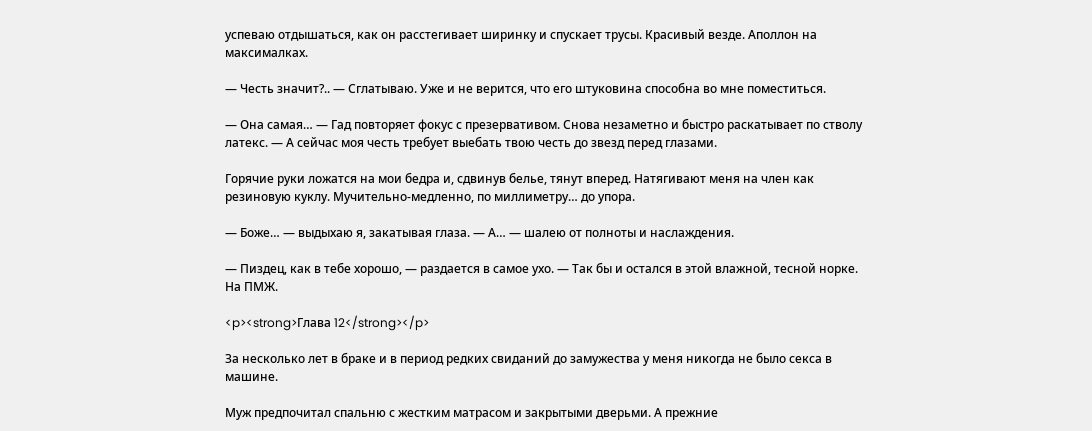успеваю отдышаться, как он расстегивает ширинку и спускает трусы. Красивый везде. Аполлон на максималках.

— Честь значит?.. — Сглатываю. Уже и не верится, что его штуковина способна во мне поместиться.

— Она самая… — Гад повторяет фокус с презервативом. Снова незаметно и быстро раскатывает по стволу латекс. — А сейчас моя честь требует выебать твою честь до звезд перед глазами.

Горячие руки ложатся на мои бедра и, сдвинув белье, тянут вперед. Натягивают меня на член как резиновую куклу. Мучительно-медленно, по миллиметру… до упора.

— Боже… — выдыхаю я, закатывая глаза. — А… — шалею от полноты и наслаждения.

— Пиздец, как в тебе хорошо, — раздается в самое ухо. — Так бы и остался в этой влажной, тесной норке. На ПМЖ.

<p><strong>Глава 12</strong></p>

За несколько лет в браке и в период редких свиданий до замужества у меня никогда не было секса в машине.

Муж предпочитал спальню с жестким матрасом и закрытыми дверьми. А прежние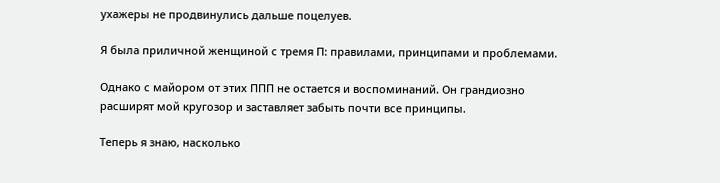ухажеры не продвинулись дальше поцелуев.

Я была приличной женщиной с тремя П: правилами, принципами и проблемами.

Однако с майором от этих ППП не остается и воспоминаний. Он грандиозно расширят мой кругозор и заставляет забыть почти все принципы.

Теперь я знаю, насколько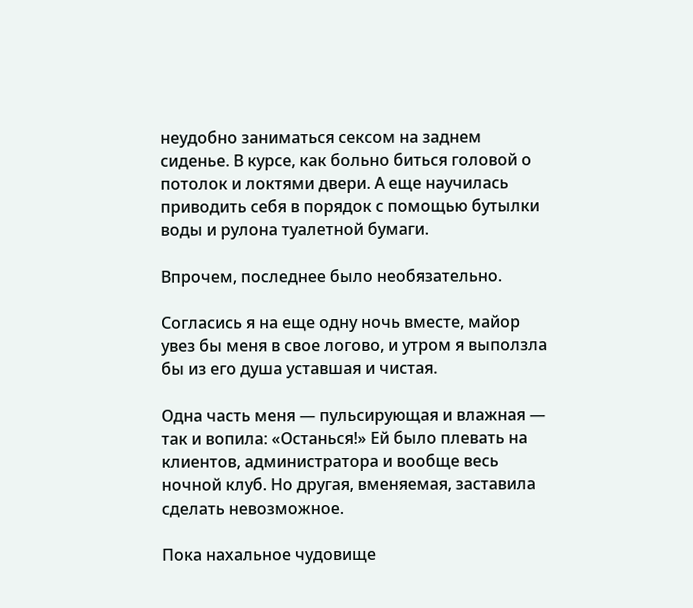неудобно заниматься сексом на заднем сиденье. В курсе, как больно биться головой о потолок и локтями двери. А еще научилась приводить себя в порядок с помощью бутылки воды и рулона туалетной бумаги.

Впрочем, последнее было необязательно.

Согласись я на еще одну ночь вместе, майор увез бы меня в свое логово, и утром я выползла бы из его душа уставшая и чистая.

Одна часть меня — пульсирующая и влажная — так и вопила: «Останься!» Ей было плевать на клиентов, администратора и вообще весь ночной клуб. Но другая, вменяемая, заставила сделать невозможное.

Пока нахальное чудовище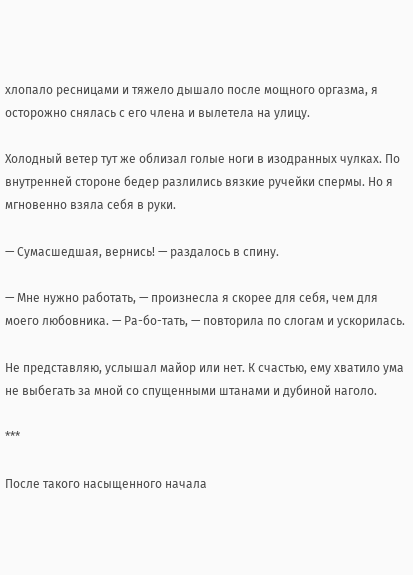хлопало ресницами и тяжело дышало после мощного оргазма, я осторожно снялась с его члена и вылетела на улицу.

Холодный ветер тут же облизал голые ноги в изодранных чулках. По внутренней стороне бедер разлились вязкие ручейки спермы. Но я мгновенно взяла себя в руки.

— Сумасшедшая, вернись! — раздалось в спину.

— Мне нужно работать, — произнесла я скорее для себя, чем для моего любовника. — Ра-бо-тать, — повторила по слогам и ускорилась.

Не представляю, услышал майор или нет. К счастью, ему хватило ума не выбегать за мной со спущенными штанами и дубиной наголо.

***

После такого насыщенного начала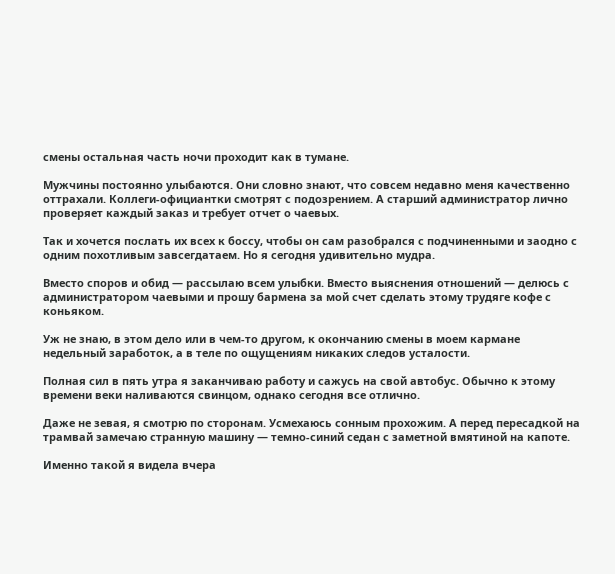смены остальная часть ночи проходит как в тумане.

Мужчины постоянно улыбаются. Они словно знают, что совсем недавно меня качественно оттрахали. Коллеги-официантки смотрят с подозрением. А старший администратор лично проверяет каждый заказ и требует отчет о чаевых.

Так и хочется послать их всех к боссу, чтобы он сам разобрался с подчиненными и заодно с одним похотливым завсегдатаем. Но я сегодня удивительно мудра.

Вместо споров и обид — рассылаю всем улыбки. Вместо выяснения отношений — делюсь с администратором чаевыми и прошу бармена за мой счет сделать этому трудяге кофе с коньяком.

Уж не знаю, в этом дело или в чем-то другом, к окончанию смены в моем кармане недельный заработок, а в теле по ощущениям никаких следов усталости.

Полная сил в пять утра я заканчиваю работу и сажусь на свой автобус. Обычно к этому времени веки наливаются свинцом, однако сегодня все отлично.

Даже не зевая, я смотрю по сторонам. Усмехаюсь сонным прохожим. А перед пересадкой на трамвай замечаю странную машину — темно-синий седан с заметной вмятиной на капоте.

Именно такой я видела вчера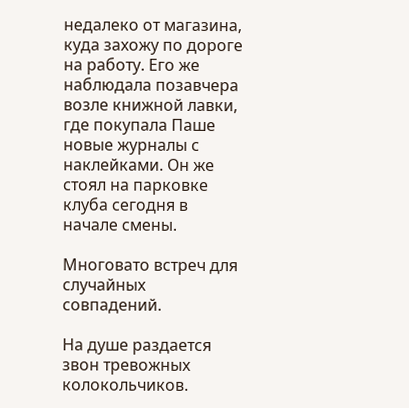недалеко от магазина, куда захожу по дороге на работу. Его же наблюдала позавчера возле книжной лавки, где покупала Паше новые журналы с наклейками. Он же стоял на парковке клуба сегодня в начале смены.

Многовато встреч для случайных совпадений.

На душе раздается звон тревожных колокольчиков.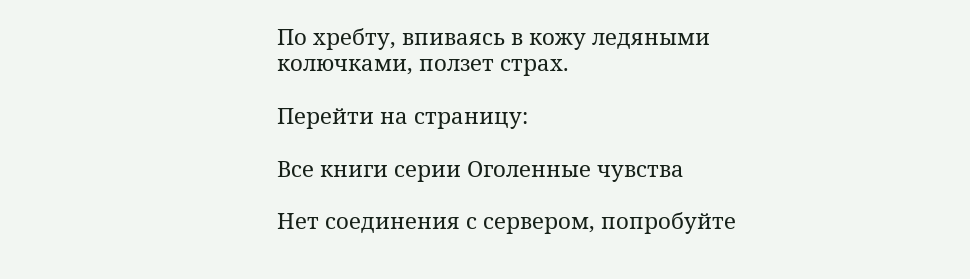По хребту, впиваясь в кожу ледяными колючками, ползет страх.

Перейти на страницу:

Все книги серии Оголенные чувства

Нет соединения с сервером, попробуйте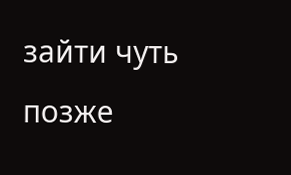зайти чуть позже